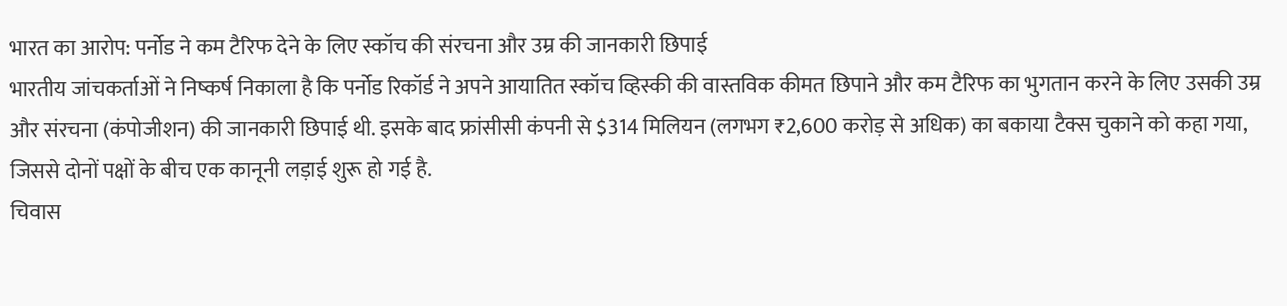भारत का आरोप: पर्नोड ने कम टैरिफ देने के लिए स्कॉच की संरचना और उम्र की जानकारी छिपाई
भारतीय जांचकर्ताओं ने निष्कर्ष निकाला है कि पर्नोड रिकॉर्ड ने अपने आयातित स्कॉच व्हिस्की की वास्तविक कीमत छिपाने और कम टैरिफ का भुगतान करने के लिए उसकी उम्र और संरचना (कंपोजीशन) की जानकारी छिपाई थी. इसके बाद फ्रांसीसी कंपनी से $314 मिलियन (लगभग ₹2,600 करोड़ से अधिक) का बकाया टैक्स चुकाने को कहा गया, जिससे दोनों पक्षों के बीच एक कानूनी लड़ाई शुरू हो गई है.
चिवास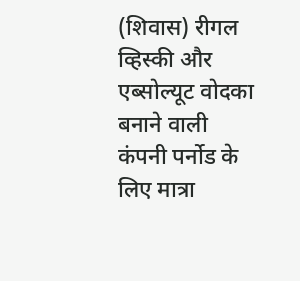(शिवास) रीगल व्हिस्की और एब्सोल्यूट वोदका बनाने वाली कंपनी पर्नोड के लिए मात्रा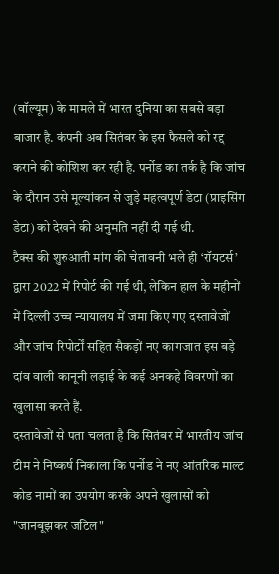(वॉल्यूम) के मामले में भारत दुनिया का सबसे बड़ा बाजार है. कंपनी अब सितंबर के इस फैसले को रद्द कराने की कोशिश कर रही है. पर्नोड का तर्क है कि जांच के दौरान उसे मूल्यांकन से जुड़े महत्वपूर्ण डेटा (प्राइसिंग डेटा) को देखने की अनुमति नहीं दी गई थी.
टैक्स की शुरुआती मांग की चेतावनी भले ही ‘रॉयटर्स’ द्वारा 2022 में रिपोर्ट की गई थी, लेकिन हाल के महीनों में दिल्ली उच्च न्यायालय में जमा किए गए दस्तावेजों और जांच रिपोर्टों सहित सैकड़ों नए कागजात इस बड़े दांव वाली कानूनी लड़ाई के कई अनकहे विवरणों का खुलासा करते हैं.
दस्तावेजों से पता चलता है कि सितंबर में भारतीय जांच टीम ने निष्कर्ष निकाला कि पर्नोड ने नए आंतरिक माल्ट कोड नामों का उपयोग करके अपने खुलासों को "जानबूझकर जटिल"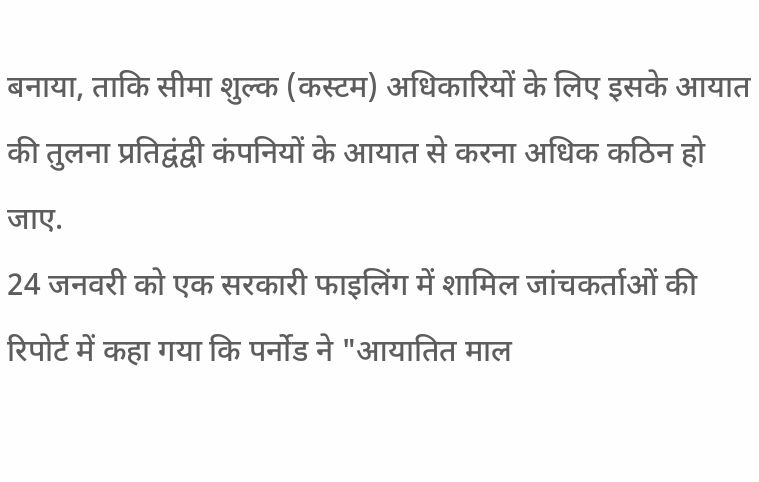बनाया, ताकि सीमा शुल्क (कस्टम) अधिकारियों के लिए इसके आयात की तुलना प्रतिद्वंद्वी कंपनियों के आयात से करना अधिक कठिन हो जाए.
24 जनवरी को एक सरकारी फाइलिंग में शामिल जांचकर्ताओं की रिपोर्ट में कहा गया कि पर्नोड ने "आयातित माल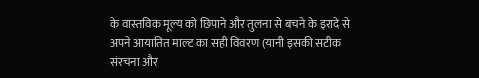के वास्तविक मूल्य को छिपाने और तुलना से बचने के इरादे से अपने आयातित माल्ट का सही विवरण (यानी इसकी सटीक संरचना और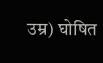उम्र) घोषित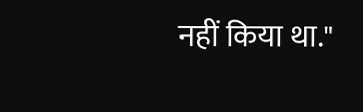नहीं किया था."